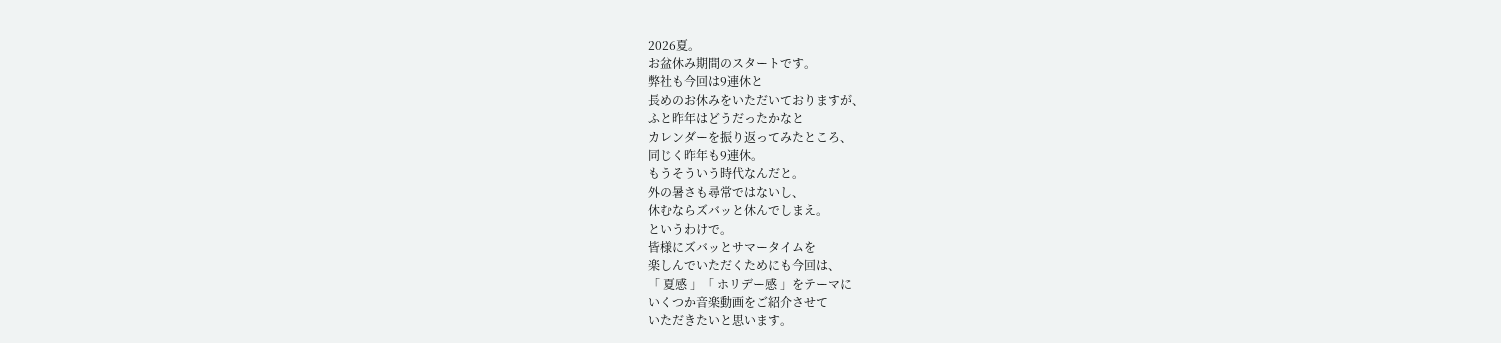2026夏。
お盆休み期間のスタートです。
弊社も今回は9連休と
長めのお休みをいただいておりますが、
ふと昨年はどうだったかなと
カレンダーを振り返ってみたところ、
同じく昨年も9連休。
もうそういう時代なんだと。
外の暑さも尋常ではないし、
休むならズバッと休んでしまえ。
というわけで。
皆様にズバッとサマータイムを
楽しんでいただくためにも今回は、
「 夏感 」「 ホリデー感 」をテーマに
いくつか音楽動画をご紹介させて
いただきたいと思います。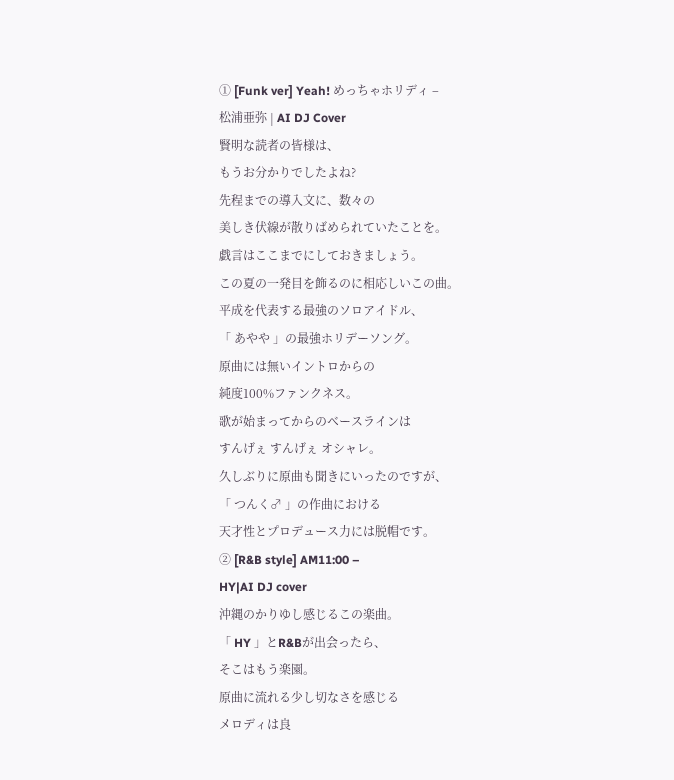① [Funk ver] Yeah! めっちゃホリディ –
松浦亜弥 | AI DJ Cover
賢明な読者の皆様は、
もうお分かりでしたよね?
先程までの導入文に、数々の
美しき伏線が散りばめられていたことを。
戯言はここまでにしておきましょう。
この夏の一発目を飾るのに相応しいこの曲。
平成を代表する最強のソロアイドル、
「 あやや 」の最強ホリデーソング。
原曲には無いイントロからの
純度100%ファンクネス。
歌が始まってからのベースラインは
すんげぇ すんげぇ オシャレ。
久しぶりに原曲も聞きにいったのですが、
「 つんく♂ 」の作曲における
天才性とプロデュース力には脱帽です。
② [R&B style] AM11:00 –
HY|AI DJ cover
沖縄のかりゆし感じるこの楽曲。
「 HY 」とR&Bが出会ったら、
そこはもう楽園。
原曲に流れる少し切なさを感じる
メロディは良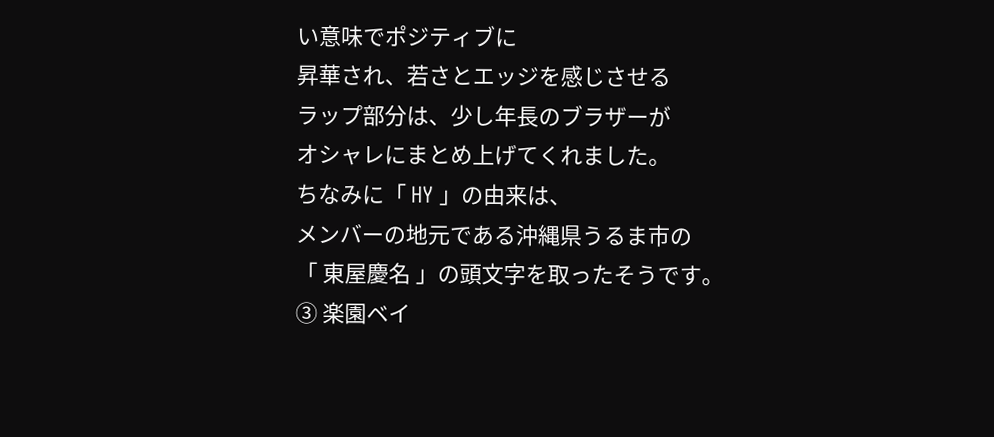い意味でポジティブに
昇華され、若さとエッジを感じさせる
ラップ部分は、少し年長のブラザーが
オシャレにまとめ上げてくれました。
ちなみに「 HY 」の由来は、
メンバーの地元である沖縄県うるま市の
「 東屋慶名 」の頭文字を取ったそうです。
➂ 楽園ベイ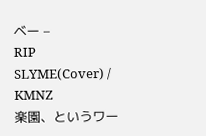ベー –
RIP SLYME(Cover) / KMNZ
楽園、というワー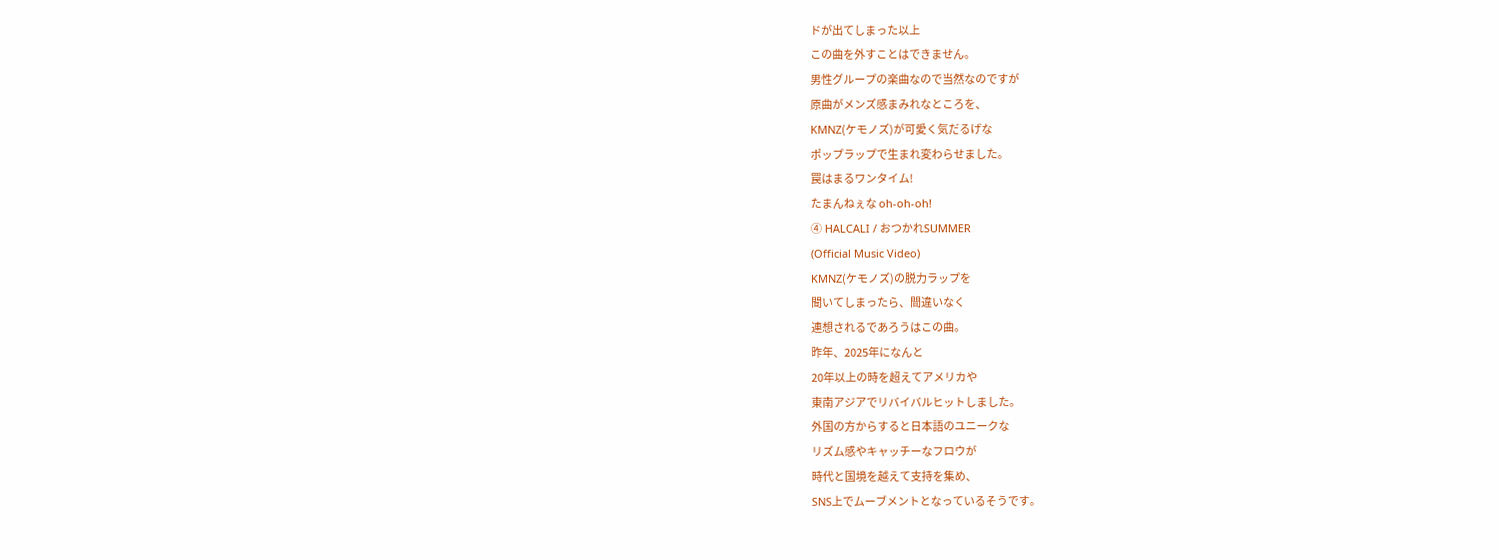ドが出てしまった以上
この曲を外すことはできません。
男性グループの楽曲なので当然なのですが
原曲がメンズ感まみれなところを、
KMNZ(ケモノズ)が可愛く気だるげな
ポップラップで生まれ変わらせました。
罠はまるワンタイム!
たまんねぇな oh-oh-oh!
④ HALCALI / おつかれSUMMER
(Official Music Video)
KMNZ(ケモノズ)の脱力ラップを
聞いてしまったら、間違いなく
連想されるであろうはこの曲。
昨年、2025年になんと
20年以上の時を超えてアメリカや
東南アジアでリバイバルヒットしました。
外国の方からすると日本語のユニークな
リズム感やキャッチーなフロウが
時代と国境を越えて支持を集め、
SNS上でムーブメントとなっているそうです。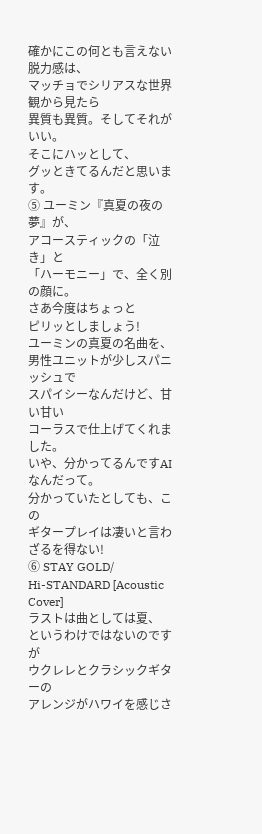確かにこの何とも言えない脱力感は、
マッチョでシリアスな世界観から見たら
異質も異質。そしてそれがいい。
そこにハッとして、
グッときてるんだと思います。
⑤ ユーミン『真夏の夜の夢』が、
アコースティックの「泣き」と
「ハーモニー」で、全く別の顔に。
さあ今度はちょっと
ピリッとしましょう!
ユーミンの真夏の名曲を、
男性ユニットが少しスパニッシュで
スパイシーなんだけど、甘い甘い
コーラスで仕上げてくれました。
いや、分かってるんですAIなんだって。
分かっていたとしても、この
ギタープレイは凄いと言わざるを得ない!
⑥ STAY GOLD/
Hi-STANDARD [Acoustic Cover]
ラストは曲としては夏、
というわけではないのですが
ウクレレとクラシックギターの
アレンジがハワイを感じさ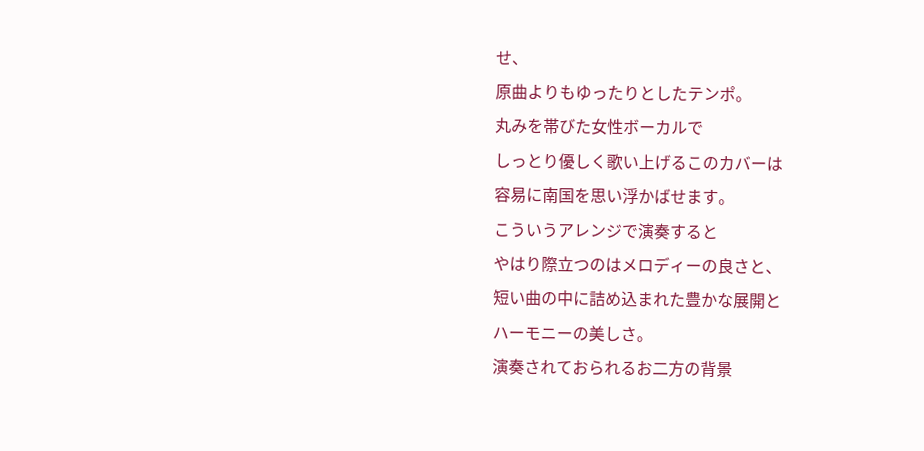せ、
原曲よりもゆったりとしたテンポ。
丸みを帯びた女性ボーカルで
しっとり優しく歌い上げるこのカバーは
容易に南国を思い浮かばせます。
こういうアレンジで演奏すると
やはり際立つのはメロディーの良さと、
短い曲の中に詰め込まれた豊かな展開と
ハーモニーの美しさ。
演奏されておられるお二方の背景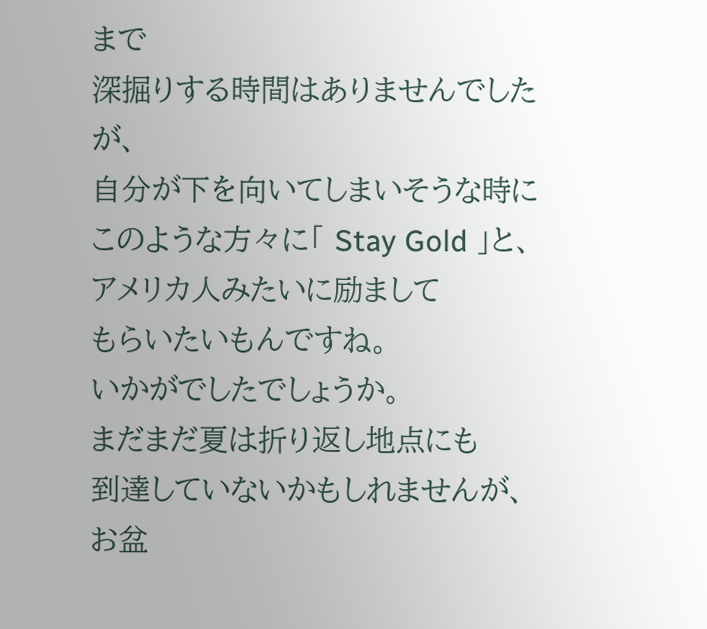まで
深掘りする時間はありませんでしたが、
自分が下を向いてしまいそうな時に
このような方々に「 Stay Gold 」と、
アメリカ人みたいに励まして
もらいたいもんですね。
いかがでしたでしょうか。
まだまだ夏は折り返し地点にも
到達していないかもしれませんが、
お盆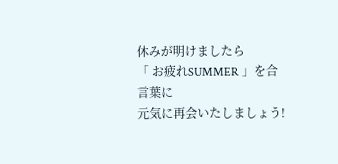休みが明けましたら
「 お疲れSUMMER 」を合言葉に
元気に再会いたしましょう!